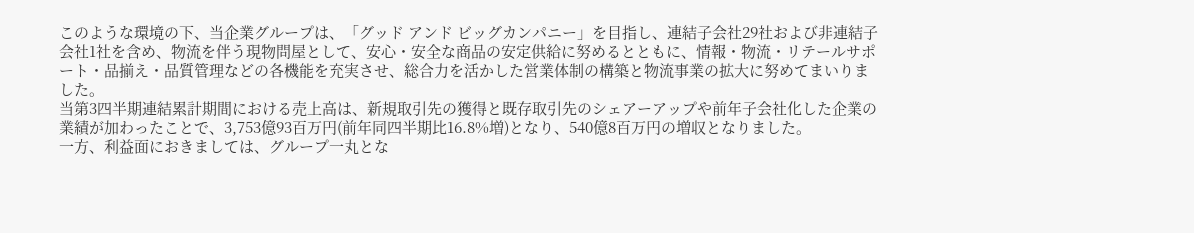このような環境の下、当企業グループは、「グッド アンド ビッグカンパニー」を目指し、連結子会社29社および非連結子会社1社を含め、物流を伴う現物問屋として、安心・安全な商品の安定供給に努めるとともに、情報・物流・リテールサポート・品揃え・品質管理などの各機能を充実させ、総合力を活かした営業体制の構築と物流事業の拡大に努めてまいりました。
当第3四半期連結累計期間における売上高は、新規取引先の獲得と既存取引先のシェアーアップや前年子会社化した企業の業績が加わったことで、3,753億93百万円(前年同四半期比16.8%増)となり、540億8百万円の増収となりました。
一方、利益面におきましては、グループ一丸とな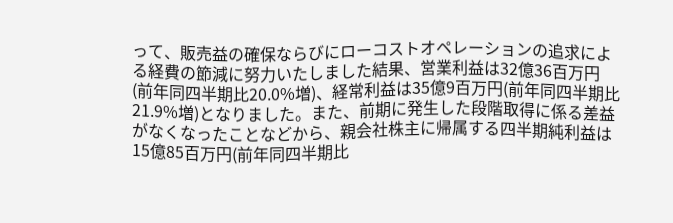って、販売益の確保ならびにローコストオペレーションの追求による経費の節減に努力いたしました結果、営業利益は32億36百万円(前年同四半期比20.0%増)、経常利益は35億9百万円(前年同四半期比21.9%増)となりました。また、前期に発生した段階取得に係る差益がなくなったことなどから、親会社株主に帰属する四半期純利益は15億85百万円(前年同四半期比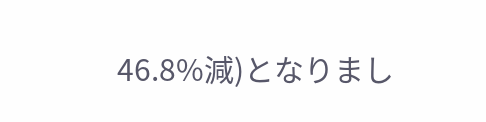46.8%減)となりまし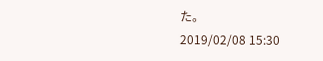た。
2019/02/08 15:30